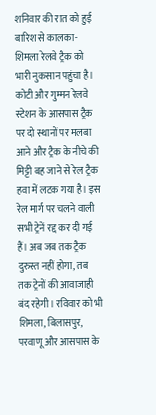शनिवार की रात को हुई बारिश से कालका-शिमला रेलवे ट्रैक को भारी नुकसान पहुंचा है। कोटी और गुम्मन रेलवे स्टेशन के आसपास ट्रैक पर दो स्थानों पर मलबा आने और ट्रैक के नीचे की मिट्टी बह जाने से रेल ट्रैक हवा में लटक गया है। इस रेल मार्ग पर चलने वाली सभी ट्रेनें रद्द कर दी गई हैं। अब जब तक ट्रैक दुरुस्त नहीं होगा, तब तक ट्रेनों की आवाजाही बंद रहेगी। रविवार को भी शिमला, बिलासपुर, परवाणू और आसपास के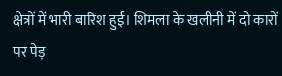क्षेत्रों में भारी बारिश हुई। शिमला के खलीनी में दो कारों पर पेड़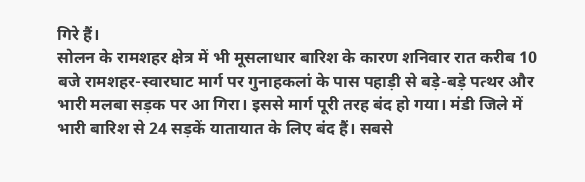गिरे हैं।
सोलन के रामशहर क्षेत्र में भी मूसलाधार बारिश के कारण शनिवार रात करीब 10 बजे रामशहर-स्वारघाट मार्ग पर गुनाहकलां के पास पहाड़ी से बड़े-बड़े पत्थर और भारी मलबा सड़क पर आ गिरा। इससे मार्ग पूरी तरह बंद हो गया। मंडी जिले में भारी बारिश से 24 सड़कें यातायात के लिए बंद हैं। सबसे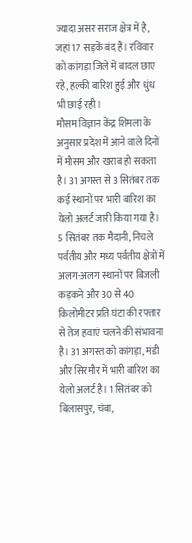ज्यादा असर सराज क्षेत्र में है, जहां 17 सड़कें बंद हैं। रविवार को कांगड़ा जिले में बादल छाए रहे, हल्की बारिश हुई और धुंध भी छाई रही।
मौसम विज्ञान केंद्र शिमला के अनुसार प्रदेश में आने वाले दिनों में मौसम और खराब हो सकता है। 31 अगस्त से 3 सितंबर तक कई स्थानों पर भारी बारिश का येलो अलर्ट जारी किया गया है। 5 सितंबर तक मैदानी, निचले पर्वतीय और मध्य पर्वतीय क्षेत्रों में अलग-अलग स्थानों पर बिजली कड़कने और 30 से 40 किलोमीटर प्रति घंटा की रफ्तार से तेज हवाएं चलने की संभावना है। 31 अगस्त को कांगड़ा, मंडी और सिरमौर में भारी बारिश का येलो अलर्ट है। 1 सितंबर को बिलासपुर, चंबा,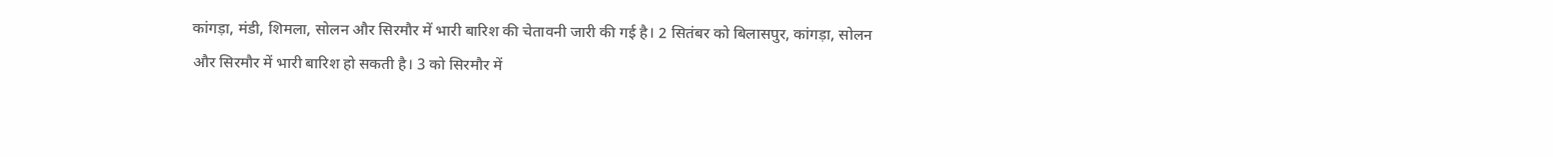कांगड़ा, मंडी, शिमला, सोलन और सिरमौर में भारी बारिश की चेतावनी जारी की गई है। 2 सितंबर को बिलासपुर, कांगड़ा, सोलन और सिरमौर में भारी बारिश हो सकती है। 3 को सिरमौर में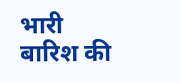भारी बारिश की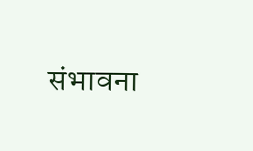संभावना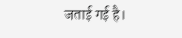जताई गई है।